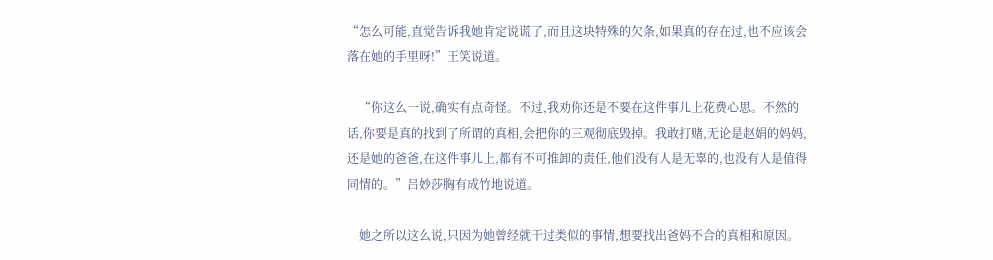“怎么可能,直觉告诉我她肯定说谎了,而且这块特殊的欠条,如果真的存在过,也不应该会落在她的手里呀!”王笑说道。

    “你这么一说,确实有点奇怪。不过,我劝你还是不要在这件事儿上花费心思。不然的话,你要是真的找到了所谓的真相,会把你的三观彻底毁掉。我敢打赌,无论是赵娟的妈妈,还是她的爸爸,在这件事儿上,都有不可推卸的责任,他们没有人是无辜的,也没有人是值得同情的。”吕妙莎胸有成竹地说道。

    她之所以这么说,只因为她曾经就干过类似的事情,想要找出爸妈不合的真相和原因。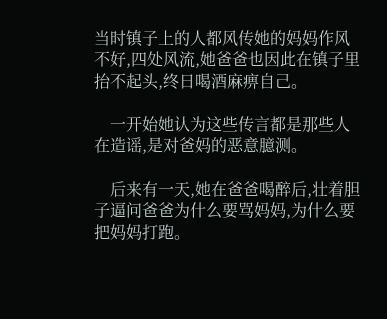当时镇子上的人都风传她的妈妈作风不好,四处风流,她爸爸也因此在镇子里抬不起头,终日喝酒麻痹自己。

    一开始她认为这些传言都是那些人在造谣,是对爸妈的恶意臆测。

    后来有一天,她在爸爸喝醉后,壮着胆子逼问爸爸为什么要骂妈妈,为什么要把妈妈打跑。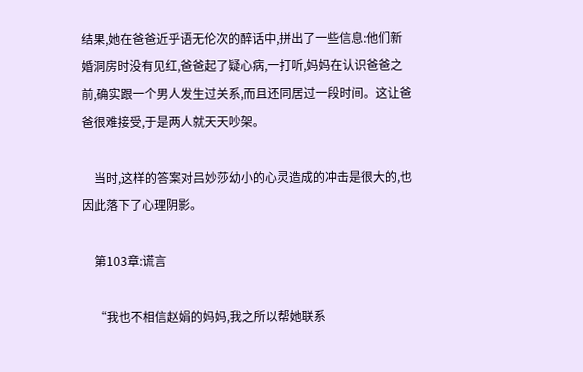结果,她在爸爸近乎语无伦次的醉话中,拼出了一些信息:他们新婚洞房时没有见红,爸爸起了疑心病,一打听,妈妈在认识爸爸之前,确实跟一个男人发生过关系,而且还同居过一段时间。这让爸爸很难接受,于是两人就天天吵架。

    当时,这样的答案对吕妙莎幼小的心灵造成的冲击是很大的,也因此落下了心理阴影。

    第103章:谎言

    “我也不相信赵娟的妈妈,我之所以帮她联系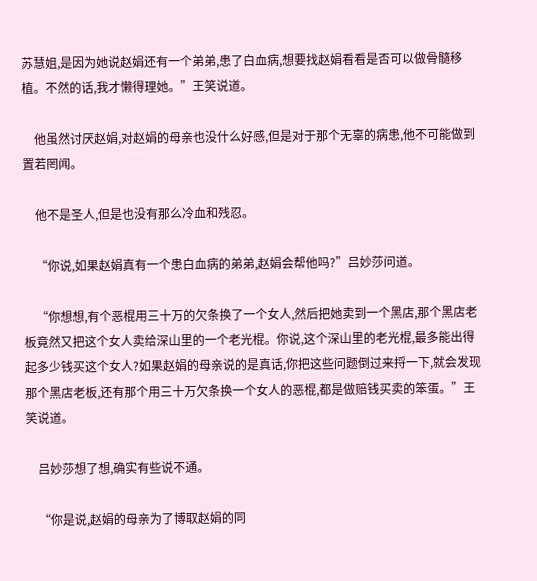苏慧姐,是因为她说赵娟还有一个弟弟,患了白血病,想要找赵娟看看是否可以做骨髓移植。不然的话,我才懒得理她。”王笑说道。

    他虽然讨厌赵娟,对赵娟的母亲也没什么好感,但是对于那个无辜的病患,他不可能做到置若罔闻。

    他不是圣人,但是也没有那么冷血和残忍。

    “你说,如果赵娟真有一个患白血病的弟弟,赵娟会帮他吗?”吕妙莎问道。

    “你想想,有个恶棍用三十万的欠条换了一个女人,然后把她卖到一个黑店,那个黑店老板竟然又把这个女人卖给深山里的一个老光棍。你说,这个深山里的老光棍,最多能出得起多少钱买这个女人?如果赵娟的母亲说的是真话,你把这些问题倒过来捋一下,就会发现那个黑店老板,还有那个用三十万欠条换一个女人的恶棍,都是做赔钱买卖的笨蛋。”王笑说道。

    吕妙莎想了想,确实有些说不通。

    “你是说,赵娟的母亲为了博取赵娟的同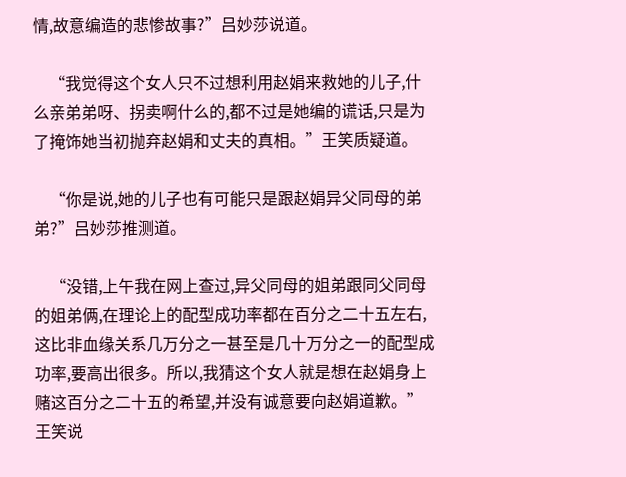情,故意编造的悲惨故事?”吕妙莎说道。

    “我觉得这个女人只不过想利用赵娟来救她的儿子,什么亲弟弟呀、拐卖啊什么的,都不过是她编的谎话,只是为了掩饰她当初抛弃赵娟和丈夫的真相。”王笑质疑道。

    “你是说,她的儿子也有可能只是跟赵娟异父同母的弟弟?”吕妙莎推测道。

    “没错,上午我在网上查过,异父同母的姐弟跟同父同母的姐弟俩,在理论上的配型成功率都在百分之二十五左右,这比非血缘关系几万分之一甚至是几十万分之一的配型成功率,要高出很多。所以,我猜这个女人就是想在赵娟身上赌这百分之二十五的希望,并没有诚意要向赵娟道歉。”王笑说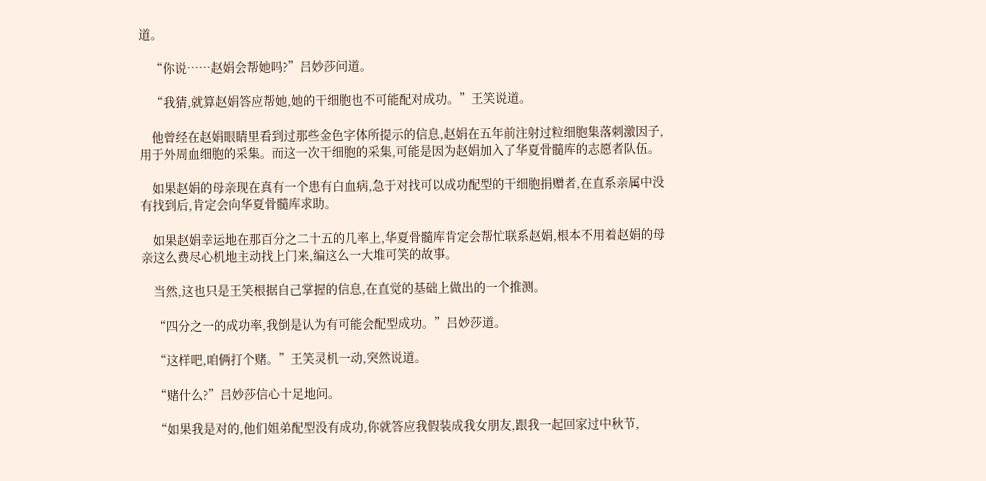道。

    “你说……赵娟会帮她吗?”吕妙莎问道。

    “我猜,就算赵娟答应帮她,她的干细胞也不可能配对成功。”王笑说道。

    他曾经在赵娟眼睛里看到过那些金色字体所提示的信息,赵娟在五年前注射过粒细胞集落刺激因子,用于外周血细胞的采集。而这一次干细胞的采集,可能是因为赵娟加入了华夏骨髓库的志愿者队伍。

    如果赵娟的母亲现在真有一个患有白血病,急于对找可以成功配型的干细胞捐赠者,在直系亲属中没有找到后,肯定会向华夏骨髓库求助。

    如果赵娟幸运地在那百分之二十五的几率上,华夏骨髓库肯定会帮忙联系赵娟,根本不用着赵娟的母亲这么费尽心机地主动找上门来,编这么一大堆可笑的故事。

    当然,这也只是王笑根据自己掌握的信息,在直觉的基础上做出的一个推测。

    “四分之一的成功率,我倒是认为有可能会配型成功。”吕妙莎道。

    “这样吧,咱俩打个赌。”王笑灵机一动,突然说道。

    “赌什么?”吕妙莎信心十足地问。

    “如果我是对的,他们姐弟配型没有成功,你就答应我假装成我女朋友,跟我一起回家过中秋节,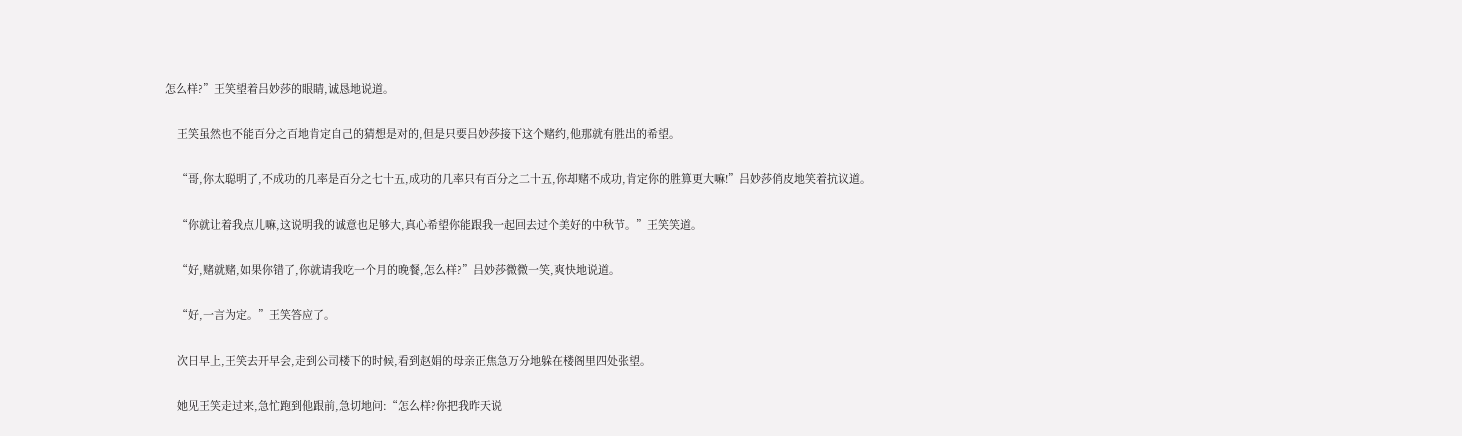怎么样?”王笑望着吕妙莎的眼睛,诚恳地说道。

    王笑虽然也不能百分之百地肯定自己的猜想是对的,但是只要吕妙莎接下这个赌约,他那就有胜出的希望。

    “哥,你太聪明了,不成功的几率是百分之七十五,成功的几率只有百分之二十五,你却赌不成功,肯定你的胜算更大嘛!”吕妙莎俏皮地笑着抗议道。

    “你就让着我点儿嘛,这说明我的诚意也足够大,真心希望你能跟我一起回去过个美好的中秋节。”王笑笑道。

    “好,赌就赌,如果你错了,你就请我吃一个月的晚餐,怎么样?”吕妙莎微微一笑,爽快地说道。

    “好,一言为定。”王笑答应了。

    次日早上,王笑去开早会,走到公司楼下的时候,看到赵娟的母亲正焦急万分地躲在楼阁里四处张望。

    她见王笑走过来,急忙跑到他跟前,急切地问:“怎么样?你把我昨天说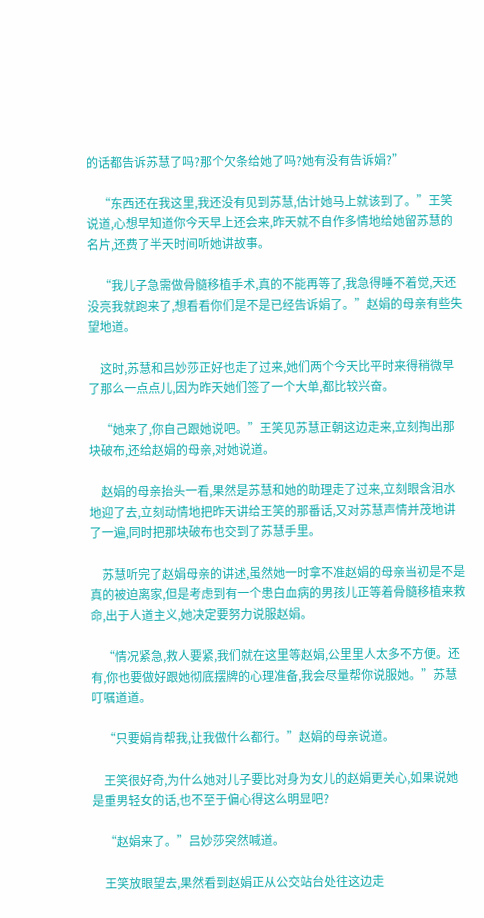的话都告诉苏慧了吗?那个欠条给她了吗?她有没有告诉娟?”

    “东西还在我这里,我还没有见到苏慧,估计她马上就该到了。”王笑说道,心想早知道你今天早上还会来,昨天就不自作多情地给她留苏慧的名片,还费了半天时间听她讲故事。

    “我儿子急需做骨髓移植手术,真的不能再等了,我急得睡不着觉,天还没亮我就跑来了,想看看你们是不是已经告诉娟了。”赵娟的母亲有些失望地道。

    这时,苏慧和吕妙莎正好也走了过来,她们两个今天比平时来得稍微早了那么一点点儿,因为昨天她们签了一个大单,都比较兴奋。

    “她来了,你自己跟她说吧。”王笑见苏慧正朝这边走来,立刻掏出那块破布,还给赵娟的母亲,对她说道。

    赵娟的母亲抬头一看,果然是苏慧和她的助理走了过来,立刻眼含泪水地迎了去,立刻动情地把昨天讲给王笑的那番话,又对苏慧声情并茂地讲了一遍,同时把那块破布也交到了苏慧手里。

    苏慧听完了赵娟母亲的讲述,虽然她一时拿不准赵娟的母亲当初是不是真的被迫离家,但是考虑到有一个患白血病的男孩儿正等着骨髓移植来救命,出于人道主义,她决定要努力说服赵娟。

    “情况紧急,救人要紧,我们就在这里等赵娟,公里里人太多不方便。还有,你也要做好跟她彻底摆牌的心理准备,我会尽量帮你说服她。”苏慧叮嘱道道。

    “只要娟肯帮我,让我做什么都行。”赵娟的母亲说道。

    王笑很好奇,为什么她对儿子要比对身为女儿的赵娟更关心,如果说她是重男轻女的话,也不至于偏心得这么明显吧?

    “赵娟来了。”吕妙莎突然喊道。

    王笑放眼望去,果然看到赵娟正从公交站台处往这边走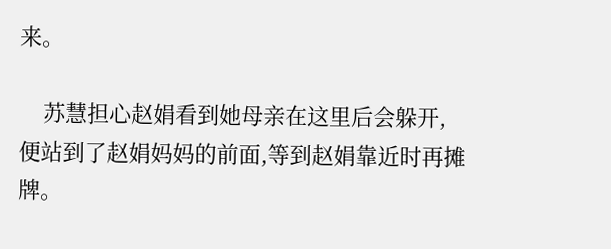来。

    苏慧担心赵娟看到她母亲在这里后会躲开,便站到了赵娟妈妈的前面,等到赵娟靠近时再摊牌。